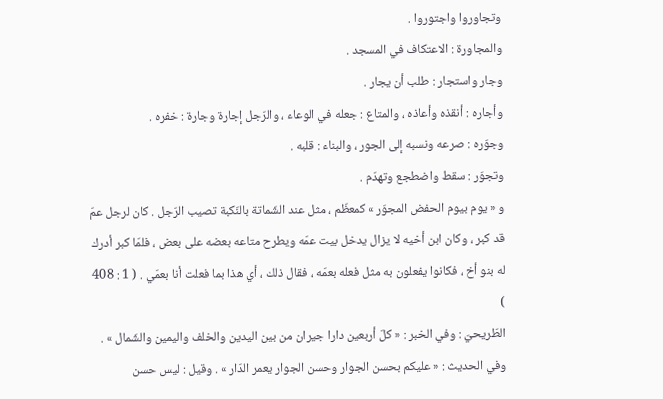وتجاوروا واجتوروا .
والمجاورة : الاعتكاف في المسجد .
وجار واستجار : طلب أن يجار .
وأجاره : أنقذه وأعاذه ، والمتاع : جعله في الوعاء ، والرّجل إجارة وجارة : خفره .
وجوّره : صرعه ونسبه إلى الجور ، والبناء : قلبه .
وتجوّر : سقط واضطجع وتهدّم .
و « يوم بيوم الحفض المجوّر » كمعظّم ، مثل عند الشّماتة بالنّكبة تصيب الرّجل . كان لرجل عمّ قد كبر ، وكان ابن أخيه لا يزال يدخل بيت عمّه ويطرح متاعه بعضه على بعض ، فلمّا كبر أدرك له بنو أخ ، فكانوا يفعلون به مثل فعله بعمّه ، فقال ذلك ، أي هذا بما فعلت أنا بعمّي . ( 1 : 408 )
الطّريحيّ : وفي الخبر : « كلّ أربعين دارا جيران من بين اليدين والخلف واليمين والشّمال » .
وفي الحديث : « عليكم بحسن الجوار وحسن الجوار يعمر الدّار » . وقيل : ليس حسن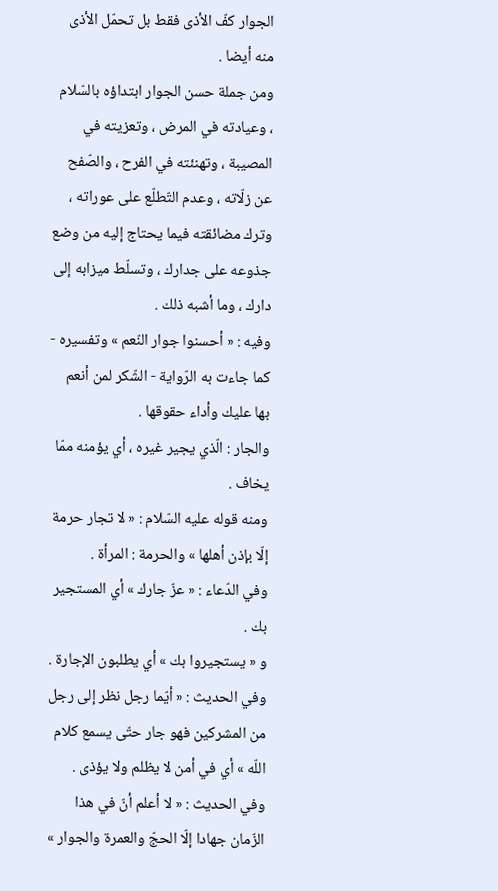الجوار كفّ الأذى فقط بل تحمّل الأذى منه أيضا .
ومن جملة حسن الجوار ابتداؤه بالسّلام ، وعيادته في المرض ، وتعزيته في المصيبة ، وتهنئته في الفرح ، والصّفح عن زلّاته ، وعدم التّطلّع على عوراته ، وترك مضائقته فيما يحتاج إليه من وضع جذوعه على جدارك ، وتسلّط ميزابه إلى دارك ، وما أشبه ذلك .
وفيه : « أحسنوا جوار النّعم » وتفسيره - كما جاءت به الرّواية - الشّكر لمن أنعم بها عليك وأداء حقوقها .
والجار : الّذي يجير غيره ، أي يؤمنه ممّا يخاف .
ومنه قوله عليه السّلام : « لا تجار حرمة إلّا بإذن أهلها » والحرمة : المرأة .
وفي الدّعاء : « عزّ جارك » أي المستجير بك .
و « يستجيروا بك » أي يطلبون الإجارة .
وفي الحديث : « أيّما رجل نظر إلى رجل من المشركين فهو جار حتّى يسمع كلام اللّه » أي في أمن لا يظلم ولا يؤذى .
وفي الحديث : « لا أعلم أنّ في هذا الزّمان جهادا إلّا الحجّ والعمرة والجوار »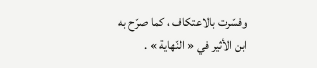وفسّرت بالاعتكاف ، كما صرّح به ابن الأثير في « النّهاية » .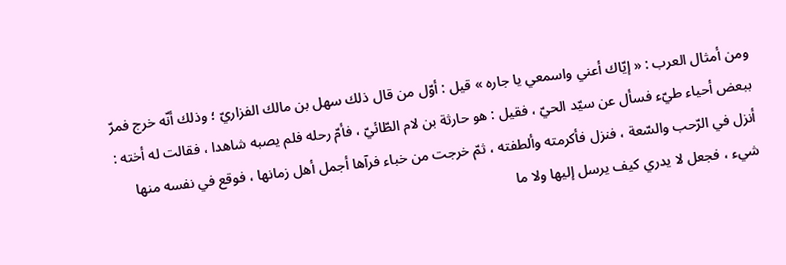ومن أمثال العرب : « إيّاك أعني واسمعي يا جاره » قيل : أوّل من قال ذلك سهل بن مالك الفزاريّ ؛ وذلك أنّه خرج فمرّ ببعض أحياء طيّء فسأل عن سيّد الحيّ ، فقيل : هو حارثة بن لام الطّائيّ ، فأمّ رحله فلم يصبه شاهدا ، فقالت له أخته : أنزل في الرّحب والسّعة ، فنزل فأكرمته وألطفته ، ثمّ خرجت من خباء فرآها أجمل أهل زمانها ، فوقع في نفسه منها شيء ، فجعل لا يدري كيف يرسل إليها ولا ما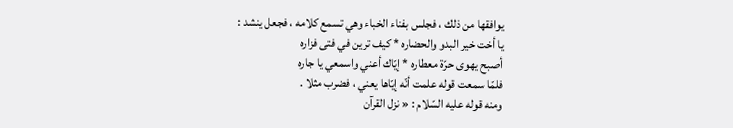يوافقها من ذلك ، فجلس بفناء الخباء وهي تسمع كلامه ، فجعل ينشد :
يا أخت خير البدو والحضاره * كيف ترين في فتى فزاره
أصبح يهوى حرّة معطاره * إيّاك أعني واسمعي يا جاره
فلمّا سمعت قوله علمت أنّه إيّاها يعني ، فضرب مثلا .
ومنه قوله عليه السّلام : « نزل القرآن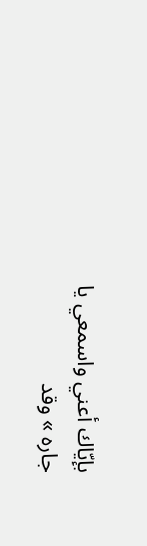بإيّاك أعني واسمعي يا جاره » وقد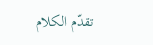تقدّم الكلام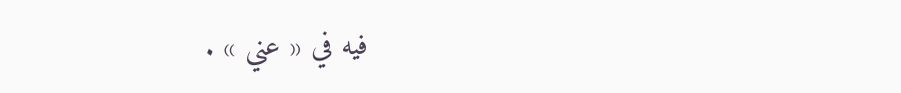فيه في « عني » .